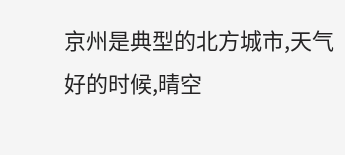京州是典型的北方城市,天气好的时候,晴空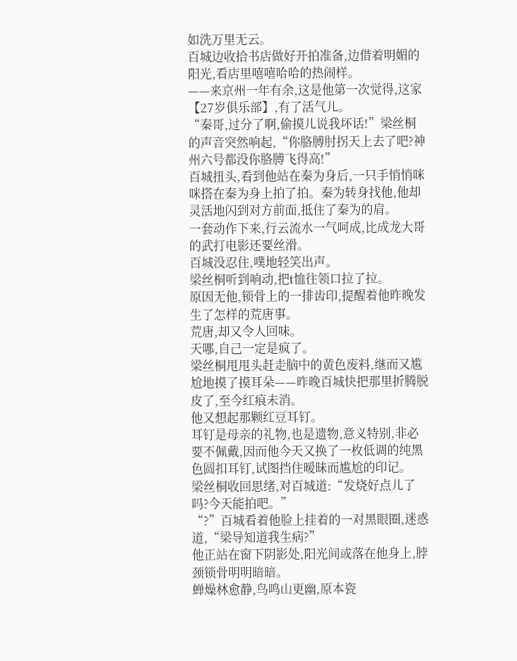如洗万里无云。
百城边收拾书店做好开拍准备,边借着明媚的阳光,看店里嘻嘻哈哈的热闹样。
——来京州一年有余,这是他第一次觉得,这家【27岁俱乐部】,有了活气儿。
“秦哥,过分了啊,偷摸儿说我坏话!”梁丝桐的声音突然响起,“你胳膊肘拐天上去了吧?神州六号都没你胳膊飞得高!”
百城扭头,看到他站在秦为身后,一只手悄悄咪咪搭在秦为身上拍了拍。秦为转身找他,他却灵活地闪到对方前面,抵住了秦为的肩。
一套动作下来,行云流水一气呵成,比成龙大哥的武打电影还要丝滑。
百城没忍住,噗地轻笑出声。
梁丝桐听到响动,把t恤往领口拉了拉。
原因无他,锁骨上的一排齿印,提醒着他昨晚发生了怎样的荒唐事。
荒唐,却又令人回味。
天哪,自己一定是疯了。
梁丝桐甩甩头赶走脑中的黄色废料,继而又尴尬地摸了摸耳朵——昨晚百城快把那里折腾脱皮了,至今红痕未消。
他又想起那颗红豆耳钉。
耳钉是母亲的礼物,也是遗物,意义特别,非必要不佩戴,因而他今天又换了一枚低调的纯黑色圆扣耳钉,试图挡住暧昧而尴尬的印记。
梁丝桐收回思绪,对百城道:“发烧好点儿了吗?今天能拍吧。”
“?”百城看着他脸上挂着的一对黑眼圈,迷惑道,“梁导知道我生病?”
他正站在窗下阴影处,阳光间或落在他身上,脖颈锁骨明明暗暗。
蝉燥林愈静,鸟鸣山更幽,原本瓷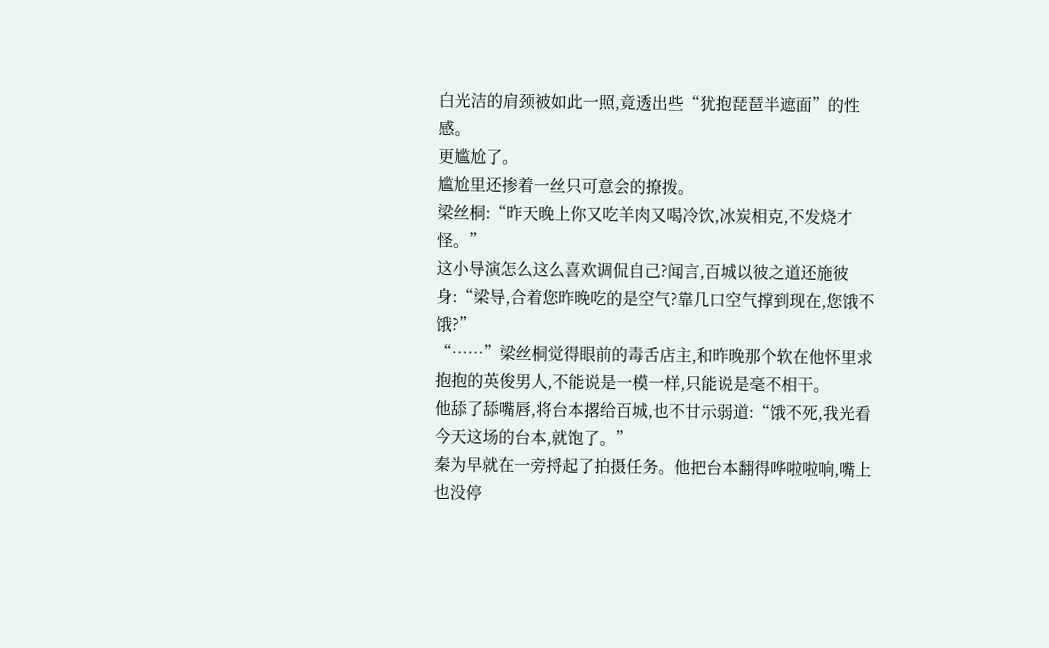白光洁的肩颈被如此一照,竟透出些“犹抱琵琶半遮面”的性感。
更尴尬了。
尴尬里还掺着一丝只可意会的撩拨。
梁丝桐:“昨天晚上你又吃羊肉又喝冷饮,冰炭相克,不发烧才怪。”
这小导演怎么这么喜欢调侃自己?闻言,百城以彼之道还施彼身:“梁导,合着您昨晚吃的是空气?靠几口空气撑到现在,您饿不饿?”
“……”梁丝桐觉得眼前的毒舌店主,和昨晚那个软在他怀里求抱抱的英俊男人,不能说是一模一样,只能说是毫不相干。
他舔了舔嘴唇,将台本撂给百城,也不甘示弱道:“饿不死,我光看今天这场的台本,就饱了。”
秦为早就在一旁捋起了拍摄任务。他把台本翻得哗啦啦响,嘴上也没停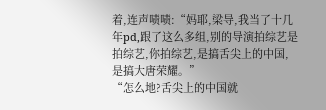着,连声啧啧:“妈耶,梁导,我当了十几年pd,跟了这么多组,别的导演拍综艺是拍综艺,你拍综艺,是搞舌尖上的中国,是搞大唐荣耀。”
“怎么地?舌尖上的中国就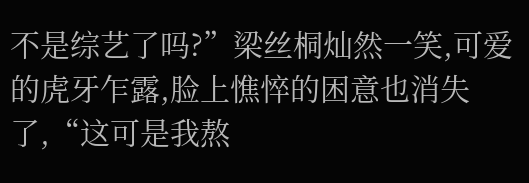不是综艺了吗?”梁丝桐灿然一笑,可爱的虎牙乍露,脸上憔悴的困意也消失了,“这可是我熬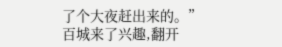了个大夜赶出来的。”
百城来了兴趣,翻开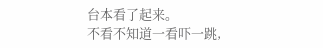台本看了起来。
不看不知道一看吓一跳,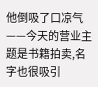他倒吸了口凉气——今天的营业主题是书籍拍卖,名字也很吸引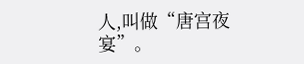人,叫做“唐宫夜宴”。